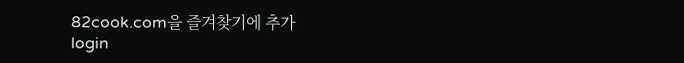82cook.com을 즐겨찾기에 추가
login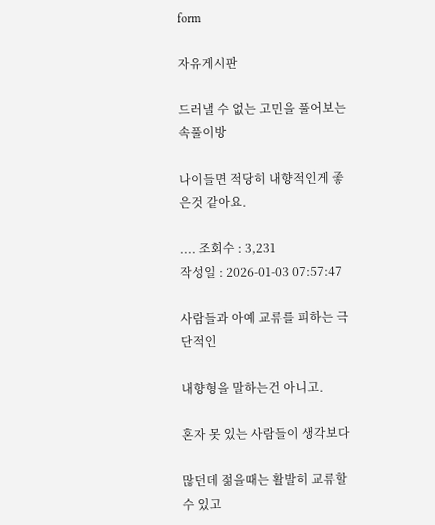form

자유게시판

드러낼 수 없는 고민을 풀어보는 속풀이방

나이들면 적당히 내향적인게 좋은것 같아요.

.... 조회수 : 3,231
작성일 : 2026-01-03 07:57:47

사람들과 아예 교류를 피하는 극단적인

내향형을 말하는건 아니고.

혼자 못 있는 사람들이 생각보다

많던데 젊을때는 활발히 교류할수 있고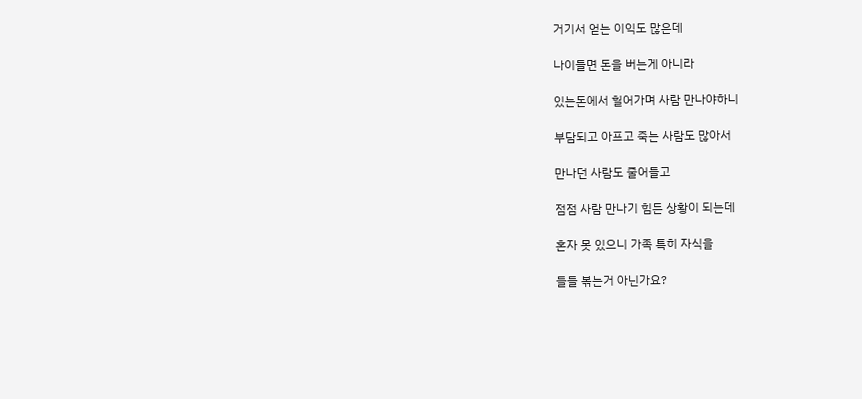거기서 얻는 이익도 많은데

나이들면 돈을 버는게 아니라

있는돈에서 헐어가며 사람 만나야하니

부담되고 아프고 죽는 사람도 많아서

만나던 사람도 줄어들고

점점 사람 만나기 힘든 상황이 되는데

혼자 못 있으니 가족 특히 자식을

들들 볶는거 아닌가요?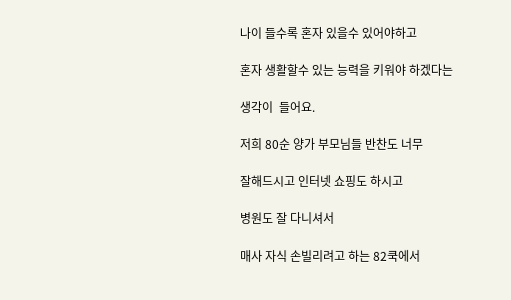나이 들수록 혼자 있을수 있어야하고

혼자 생활할수 있는 능력을 키워야 하겠다는

생각이  들어요.

저희 80순 양가 부모님들 반찬도 너무

잘해드시고 인터넷 쇼핑도 하시고

병원도 잘 다니셔서

매사 자식 손빌리려고 하는 82쿡에서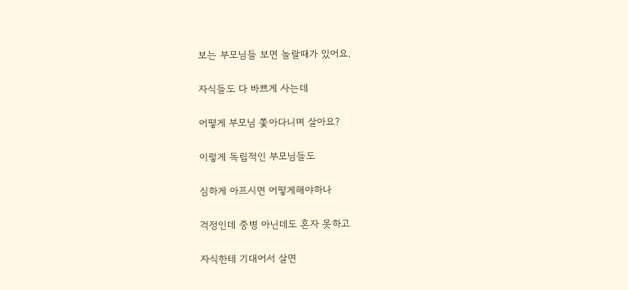보는 부모님들 보면 놀랄때가 있어요.

자식들도 다 바쁘게 사는데

어떻게 부모님 쫓아다니며 살아요?

이렇게 독립적인 부모님들도

심하게 아프시면 어떻게해야하나

걱정인데 중병 아닌데도 혼자 못하고

자식한테 기대어서 살면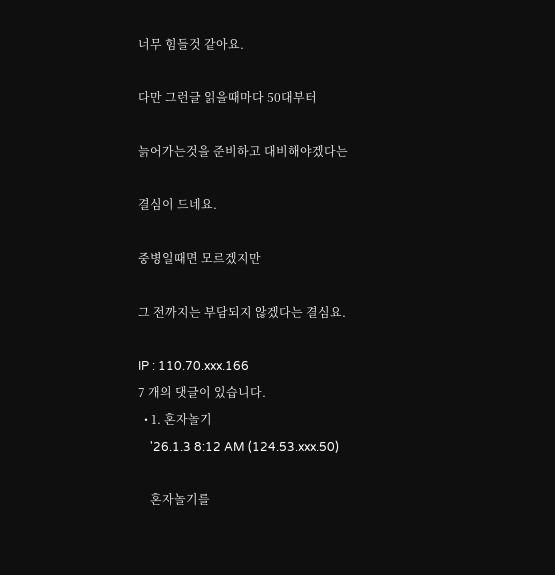너무 힘들것 같아요.

다만 그런글 읽을때마다 50대부터

늙어가는것을 준비하고 대비해야겠다는

결심이 드네요.

중병일때면 모르겠지만

그 전까지는 부담되지 않겠다는 결심요.

IP : 110.70.xxx.166
7 개의 댓글이 있습니다.
  • 1. 혼자놀기
    '26.1.3 8:12 AM (124.53.xxx.50)

    혼자놀기를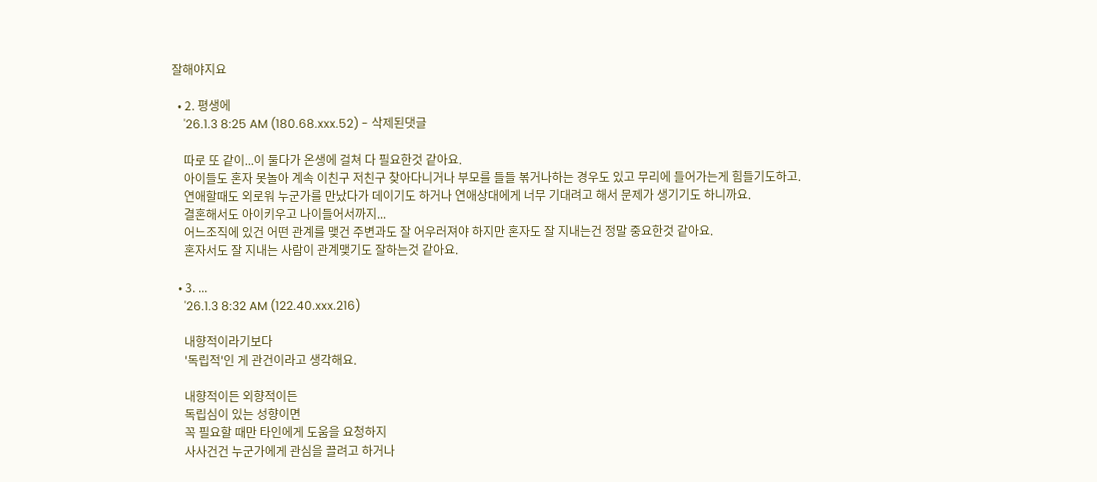잘해야지요

  • 2. 평생에
    '26.1.3 8:25 AM (180.68.xxx.52) - 삭제된댓글

    따로 또 같이...이 둘다가 온생에 걸쳐 다 필요한것 같아요.
    아이들도 혼자 못놀아 계속 이친구 저친구 찾아다니거나 부모를 들들 볶거나하는 경우도 있고 무리에 들어가는게 힘들기도하고.
    연애할때도 외로워 누군가를 만났다가 데이기도 하거나 연애상대에게 너무 기대려고 해서 문제가 생기기도 하니까요.
    결혼해서도 아이키우고 나이들어서까지...
    어느조직에 있건 어떤 관계를 맺건 주변과도 잘 어우러져야 하지만 혼자도 잘 지내는건 정말 중요한것 같아요.
    혼자서도 잘 지내는 사람이 관계맺기도 잘하는것 같아요.

  • 3. ...
    '26.1.3 8:32 AM (122.40.xxx.216)

    내향적이라기보다
    '독립적'인 게 관건이라고 생각해요.

    내향적이든 외향적이든
    독립심이 있는 성향이면
    꼭 필요할 때만 타인에게 도움을 요청하지
    사사건건 누군가에게 관심을 끌려고 하거나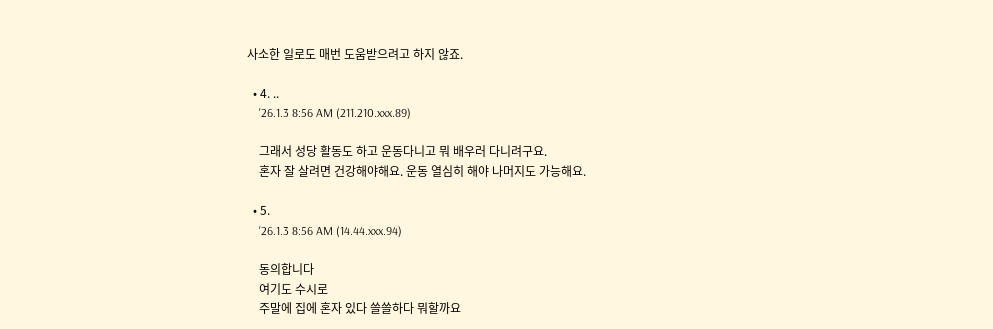사소한 일로도 매번 도움받으려고 하지 않죠.

  • 4. ..
    '26.1.3 8:56 AM (211.210.xxx.89)

    그래서 성당 활동도 하고 운동다니고 뭐 배우러 다니려구요.
    혼자 잘 살려면 건강해야해요. 운동 열심히 해야 나머지도 가능해요.

  • 5.
    '26.1.3 8:56 AM (14.44.xxx.94)

    동의합니다
    여기도 수시로
    주말에 집에 혼자 있다 쓸쓸하다 뭐할까요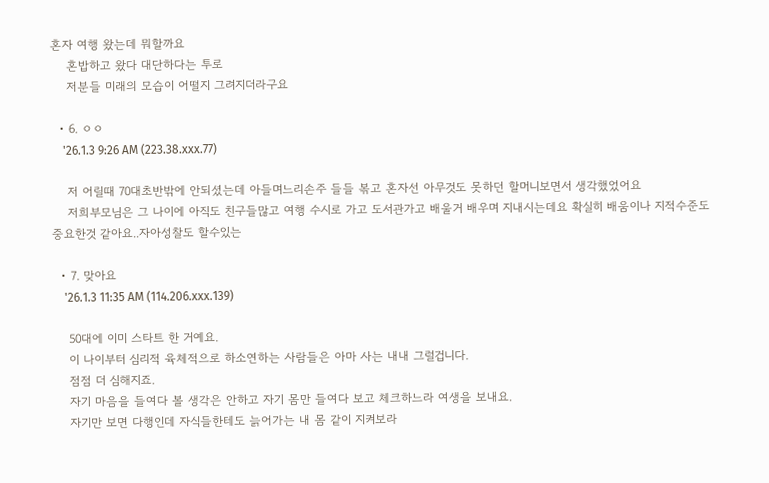혼자 여행 왔는데 뭐할까요
    혼밥하고 왔다 대단하다는 투로
    저분들 미래의 모습이 어떨지 그려지더라구요

  • 6. ㅇㅇ
    '26.1.3 9:26 AM (223.38.xxx.77)

    저 어릴때 70대초반밖에 안되셨는데 아들며느리손주 들들 볶고 혼자선 아무것도 못하던 할머니보면서 생각했었어요
    저희부모님은 그 나이에 아직도 친구들많고 여행 수시로 가고 도서관가고 배울거 배우며 지내시는데요 확실히 배움이나 지적수준도 중요한것 같아요..자아성찰도 할수있는

  • 7. 맞아요
    '26.1.3 11:35 AM (114.206.xxx.139)

    50대에 이미 스타트 한 거예요.
    이 나이부터 심리적 육체적으로 하소연하는 사람들은 아마 사는 내내 그럴겁니다.
    점점 더 심해지죠.
    자기 마음을 들여다 볼 생각은 안하고 자기 몸만 들여다 보고 체크하느라 여생을 보내요.
    자기만 보면 다행인데 자식들한테도 늙어가는 내 몸 같이 지켜보라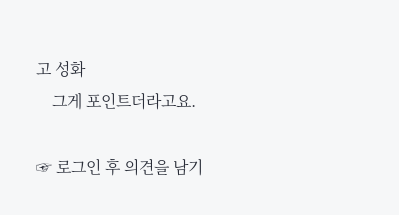고 성화
    그게 포인트더라고요.

☞ 로그인 후 의견을 남기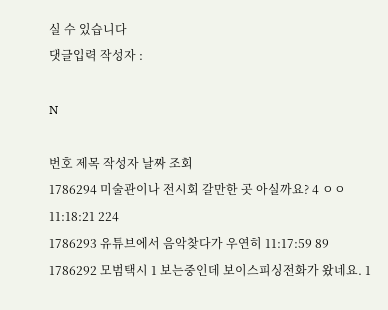실 수 있습니다
댓글입력 작성자 :

N

번호 제목 작성자 날짜 조회
1786294 미술관이나 전시회 갈만한 곳 아실까요? 4 ㅇㅇ 11:18:21 224
1786293 유튜브에서 음악찾다가 우연히 11:17:59 89
1786292 모범택시 1 보는중인데 보이스피싱전화가 왔네요. 1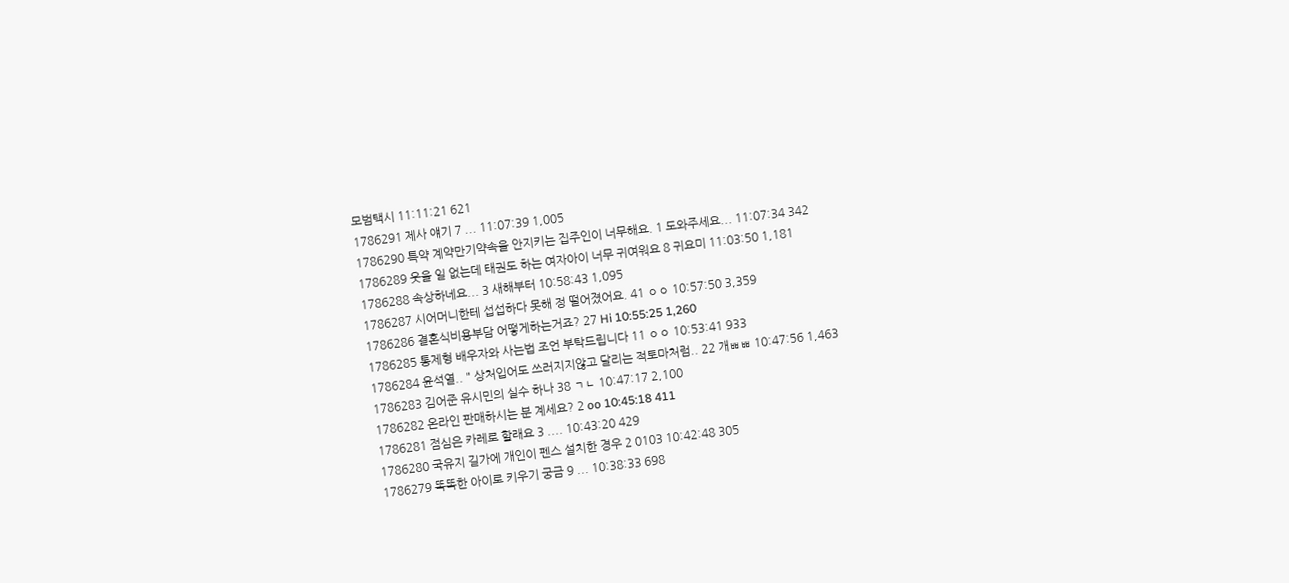모범택시 11:11:21 621
1786291 제사 얘기 7 ... 11:07:39 1,005
1786290 특약 계약만기약속을 안지키는 집주인이 너무해요. 1 도와주세요... 11:07:34 342
1786289 웃을 일 없는데 태권도 하는 여자아이 너무 귀여워요 8 귀요미 11:03:50 1,181
1786288 속상하네요... 3 새해부터 10:58:43 1,095
1786287 시어머니한테 섭섭하다 못해 정 떨어졌어요. 41 ㅇㅇ 10:57:50 3,359
1786286 결혼식비용부담 어떻게하는거죠? 27 Hi 10:55:25 1,260
1786285 통제형 배우자와 사는법 조언 부탁드립니다 11 ㅇㅇ 10:53:41 933
1786284 윤석열.. " 상처입어도 쓰러지지않고 달리는 적토마처럼.. 22 개ㅃㅃ 10:47:56 1,463
1786283 김어준 유시민의 실수 하나 38 ㄱㄴ 10:47:17 2,100
1786282 온라인 판매하시는 분 계세요? 2 oo 10:45:18 411
1786281 점심은 카레로 할래요 3 .... 10:43:20 429
1786280 국유지 길가에 개인이 펜스 설치한 경우 2 0103 10:42:48 305
1786279 똑똑한 아이로 키우기 궁금 9 ... 10:38:33 698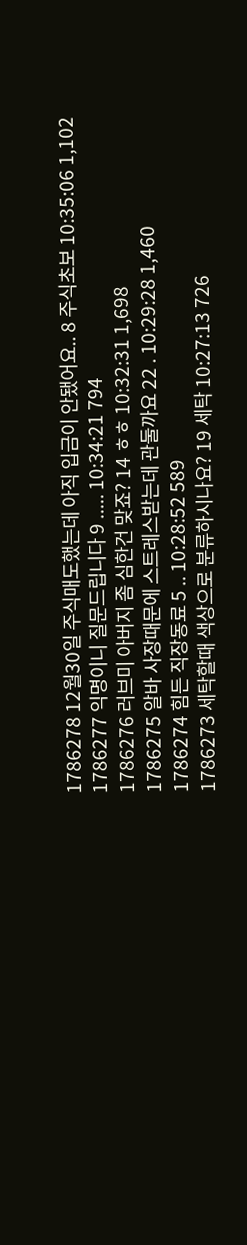1786278 12월30일 주식매도했는데 아직 입금이 안됐어요.. 8 주식초보 10:35:06 1,102
1786277 익명이니 질문드립니다 9 ..... 10:34:21 794
1786276 러브미 아버지 좀 심한건 맞죠? 14 ㅎㅎ 10:32:31 1,698
1786275 알바 사장때문에 스트레스받는데 관둘까요 22 . 10:29:28 1,460
1786274 힘든 직장동료 5 .. 10:28:52 589
1786273 세탁할때 색상으로 분류하시나요? 19 세탁 10:27:13 726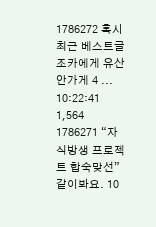1786272 혹시 최근 베스트글 조카에게 유산안가게 4 ... 10:22:41 1,564
1786271 “자식방생 프로젝트 합숙맞선” 같이봐요. 10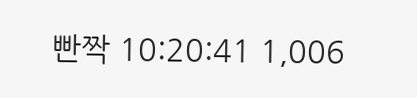빤짝 10:20:41 1,006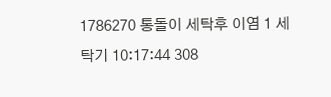1786270 통돌이 세탁후 이염 1 세탁기 10:17:44 308